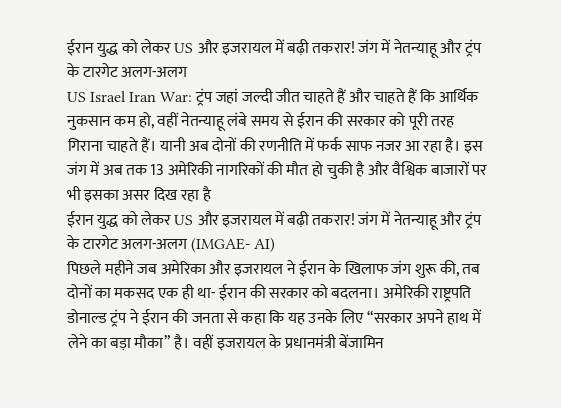ईरान युद्ध को लेकर US और इजरायल में बढ़ी तकरार! जंग में नेतन्याहू और ट्रंप के टारगेट अलग-अलग
US Israel Iran War: ट्रंप जहां जल्दी जीत चाहते हैं और चाहते हैं कि आर्थिक नुकसान कम हो, वहीं नेतन्याहू लंबे समय से ईरान की सरकार को पूरी तरह गिराना चाहते हैं। यानी अब दोनों की रणनीति में फर्क साफ नजर आ रहा है। इस जंग में अब तक 13 अमेरिकी नागरिकों की मौत हो चुकी है और वैश्विक बाजारों पर भी इसका असर दिख रहा है
ईरान युद्ध को लेकर US और इजरायल में बढ़ी तकरार! जंग में नेतन्याहू और ट्रंप के टारगेट अलग-अलग (IMGAE- AI)
पिछले महीने जब अमेरिका और इजरायल ने ईरान के खिलाफ जंग शुरू की, तब दोनों का मकसद एक ही था- ईरान की सरकार को बदलना। अमेरिकी राष्ट्रपति डोनाल्ड ट्रंप ने ईरान की जनता से कहा कि यह उनके लिए “सरकार अपने हाथ में लेने का बड़ा मौका” है। वहीं इजरायल के प्रधानमंत्री बेंजामिन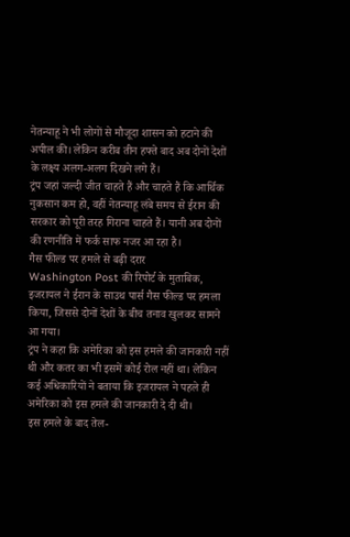नेतन्याहू ने भी लोगों से मौजूदा शासन को हटाने की अपील की। लेकिन करीब तीन हफ्ते बाद अब दोनों देशों के लक्ष्य अलग-अलग दिखने लगे हैं।
ट्रंप जहां जल्दी जीत चाहते हैं और चाहते हैं कि आर्थिक नुकसान कम हो, वहीं नेतन्याहू लंबे समय से ईरान की सरकार को पूरी तरह गिराना चाहते हैं। यानी अब दोनों की रणनीति में फर्क साफ नजर आ रहा है।
गैस फील्ड पर हमले से बढ़ी दरार
Washington Post की रिपोर्ट के मुताबिक, इजरायल ने ईरान के साउथ पार्स गैस फील्ड पर हमला किया, जिससे दोनों देशों के बीच तनाव खुलकर सामने आ गया।
ट्रंप ने कहा कि अमेरिका को इस हमले की जानकारी नहीं थी और कतर का भी इसमें कोई रोल नहीं था। लेकिन कई अधिकारियों ने बताया कि इजरायल ने पहले ही अमेरिका को इस हमले की जानकारी दे दी थी।
इस हमले के बाद तेल-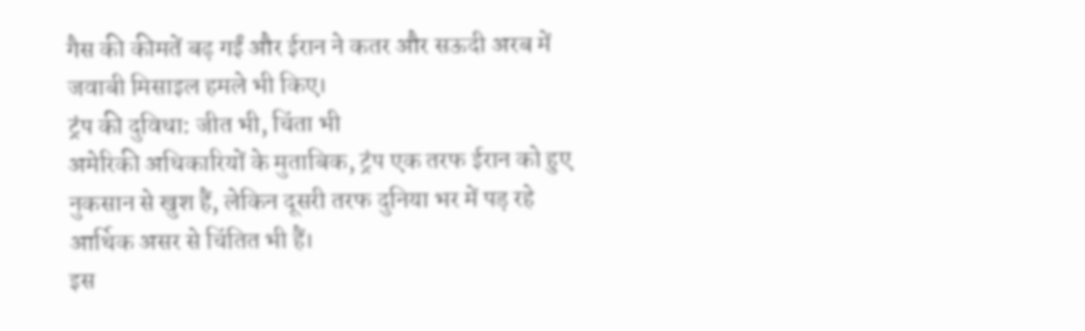गैस की कीमतें बढ़ गईं और ईरान ने कतर और सऊदी अरब में जवाबी मिसाइल हमले भी किए।
ट्रंप की दुविधा: जीत भी, चिंता भी
अमेरिकी अधिकारियों के मुताबिक, ट्रंप एक तरफ ईरान को हुए नुकसान से खुश हैं, लेकिन दूसरी तरफ दुनिया भर में पड़ रहे आर्थिक असर से चिंतित भी हैं।
इस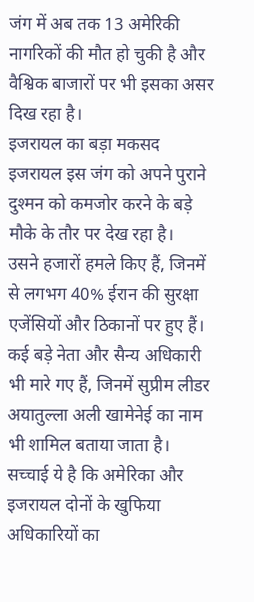जंग में अब तक 13 अमेरिकी नागरिकों की मौत हो चुकी है और वैश्विक बाजारों पर भी इसका असर दिख रहा है।
इजरायल का बड़ा मकसद
इजरायल इस जंग को अपने पुराने दुश्मन को कमजोर करने के बड़े मौके के तौर पर देख रहा है।
उसने हजारों हमले किए हैं, जिनमें से लगभग 40% ईरान की सुरक्षा एजेंसियों और ठिकानों पर हुए हैं। कई बड़े नेता और सैन्य अधिकारी भी मारे गए हैं, जिनमें सुप्रीम लीडर अयातुल्ला अली खामेनेई का नाम भी शामिल बताया जाता है।
सच्चाई ये है कि अमेरिका और इजरायल दोनों के खुफिया अधिकारियों का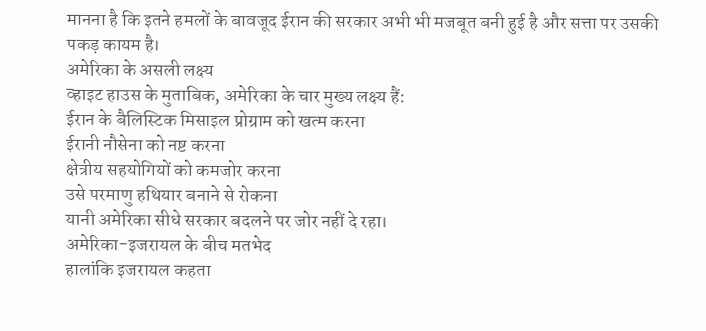मानना है कि इतने हमलों के बावजूद ईरान की सरकार अभी भी मजबूत बनी हुई है और सत्ता पर उसकी पकड़ कायम है।
अमेरिका के असली लक्ष्य
व्हाइट हाउस के मुताबिक, अमेरिका के चार मुख्य लक्ष्य हैं:
ईरान के बैलिस्टिक मिसाइल प्रोग्राम को खत्म करना
ईरानी नौसेना को नष्ट करना
क्षेत्रीय सहयोगियों को कमजोर करना
उसे परमाणु हथियार बनाने से रोकना
यानी अमेरिका सीधे सरकार बदलने पर जोर नहीं दे रहा।
अमेरिका-इजरायल के बीच मतभेद
हालांकि इजरायल कहता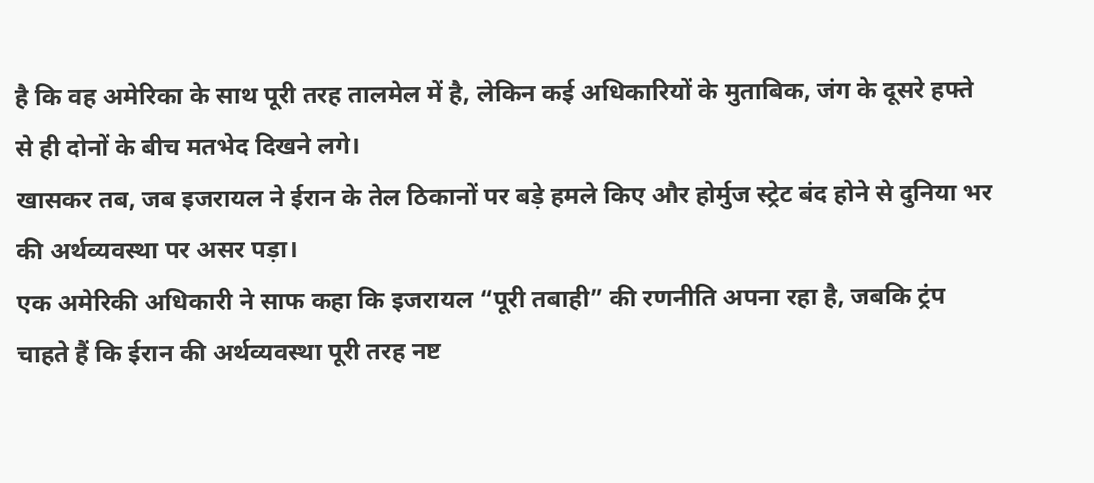है कि वह अमेरिका के साथ पूरी तरह तालमेल में है, लेकिन कई अधिकारियों के मुताबिक, जंग के दूसरे हफ्ते से ही दोनों के बीच मतभेद दिखने लगे।
खासकर तब, जब इजरायल ने ईरान के तेल ठिकानों पर बड़े हमले किए और होर्मुज स्ट्रेट बंद होने से दुनिया भर की अर्थव्यवस्था पर असर पड़ा।
एक अमेरिकी अधिकारी ने साफ कहा कि इजरायल “पूरी तबाही” की रणनीति अपना रहा है, जबकि ट्रंप चाहते हैं कि ईरान की अर्थव्यवस्था पूरी तरह नष्ट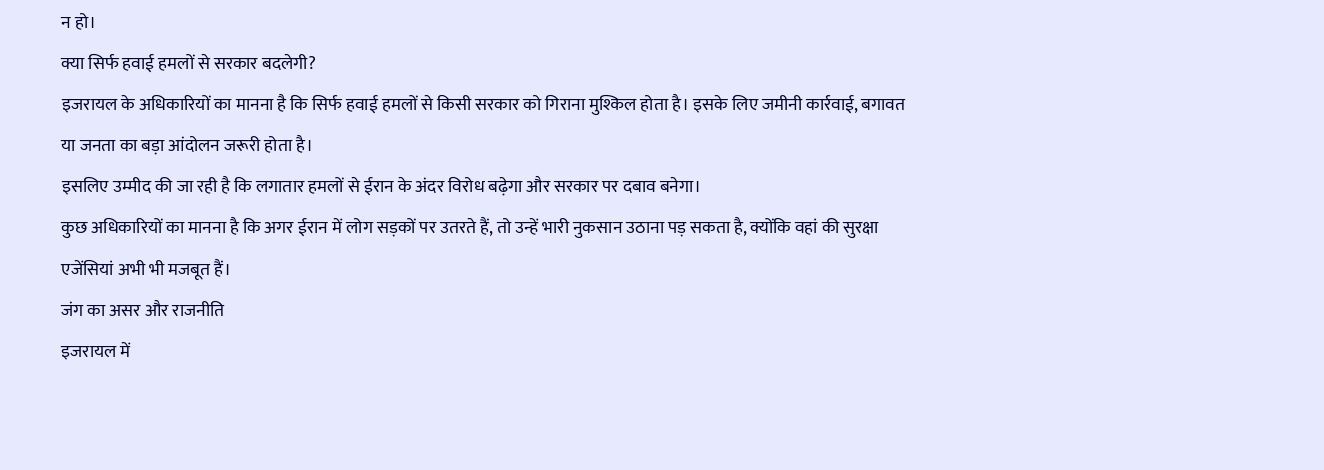न हो।
क्या सिर्फ हवाई हमलों से सरकार बदलेगी?
इजरायल के अधिकारियों का मानना है कि सिर्फ हवाई हमलों से किसी सरकार को गिराना मुश्किल होता है। इसके लिए जमीनी कार्रवाई, बगावत या जनता का बड़ा आंदोलन जरूरी होता है।
इसलिए उम्मीद की जा रही है कि लगातार हमलों से ईरान के अंदर विरोध बढ़ेगा और सरकार पर दबाव बनेगा।
कुछ अधिकारियों का मानना है कि अगर ईरान में लोग सड़कों पर उतरते हैं, तो उन्हें भारी नुकसान उठाना पड़ सकता है, क्योंकि वहां की सुरक्षा एजेंसियां अभी भी मजबूत हैं।
जंग का असर और राजनीति
इजरायल में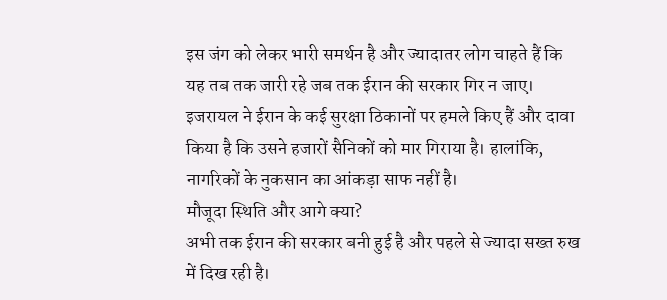इस जंग को लेकर भारी समर्थन है और ज्यादातर लोग चाहते हैं कि यह तब तक जारी रहे जब तक ईरान की सरकार गिर न जाए।
इजरायल ने ईरान के कई सुरक्षा ठिकानों पर हमले किए हैं और दावा किया है कि उसने हजारों सैनिकों को मार गिराया है। हालांकि, नागरिकों के नुकसान का आंकड़ा साफ नहीं है।
मौजूदा स्थिति और आगे क्या?
अभी तक ईरान की सरकार बनी हुई है और पहले से ज्यादा सख्त रुख में दिख रही है।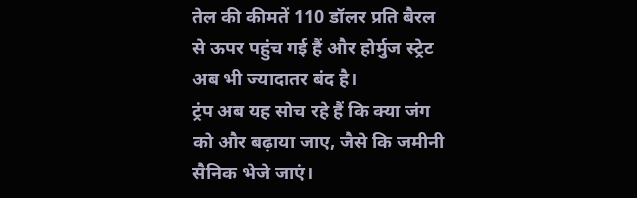तेल की कीमतें 110 डॉलर प्रति बैरल से ऊपर पहुंच गई हैं और होर्मुज स्ट्रेट अब भी ज्यादातर बंद है।
ट्रंप अब यह सोच रहे हैं कि क्या जंग को और बढ़ाया जाए, जैसे कि जमीनी सैनिक भेजे जाएं।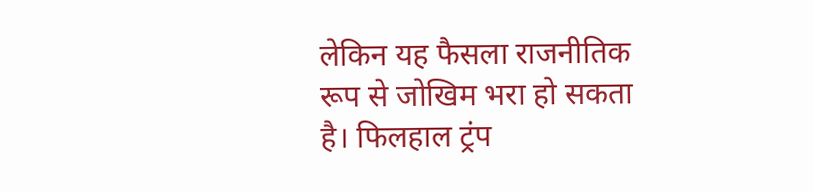लेकिन यह फैसला राजनीतिक रूप से जोखिम भरा हो सकता है। फिलहाल ट्रंप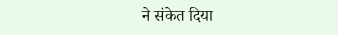ने संकेत दिया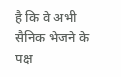है कि वे अभी सैनिक भेजने के पक्ष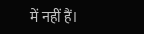में नहीं हैं।